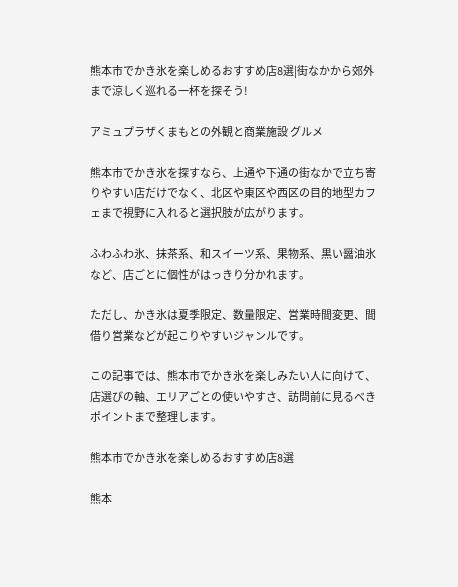熊本市でかき氷を楽しめるおすすめ店8選|街なかから郊外まで涼しく巡れる一杯を探そう!

アミュプラザくまもとの外観と商業施設 グルメ

熊本市でかき氷を探すなら、上通や下通の街なかで立ち寄りやすい店だけでなく、北区や東区や西区の目的地型カフェまで視野に入れると選択肢が広がります。

ふわふわ氷、抹茶系、和スイーツ系、果物系、黒い醤油氷など、店ごとに個性がはっきり分かれます。

ただし、かき氷は夏季限定、数量限定、営業時間変更、間借り営業などが起こりやすいジャンルです。

この記事では、熊本市でかき氷を楽しみたい人に向けて、店選びの軸、エリアごとの使いやすさ、訪問前に見るべきポイントまで整理します。

熊本市でかき氷を楽しめるおすすめ店8選

熊本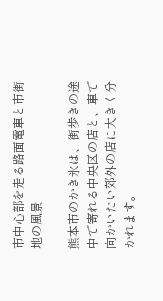市中心部を走る路面電車と市街地の風景

熊本市のかき氷は、街歩きの途中で寄れる中央区の店と、車で向かいたい郊外の店に大きく分かれます。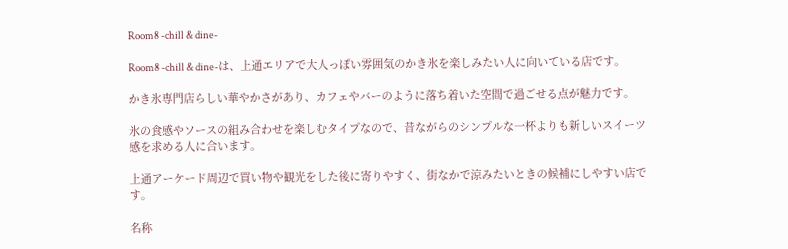Room8 -chill & dine-

Room8 -chill & dine-は、上通エリアで大人っぽい雰囲気のかき氷を楽しみたい人に向いている店です。

かき氷専門店らしい華やかさがあり、カフェやバーのように落ち着いた空間で過ごせる点が魅力です。

氷の食感やソースの組み合わせを楽しむタイプなので、昔ながらのシンプルな一杯よりも新しいスイーツ感を求める人に合います。

上通アーケード周辺で買い物や観光をした後に寄りやすく、街なかで涼みたいときの候補にしやすい店です。

名称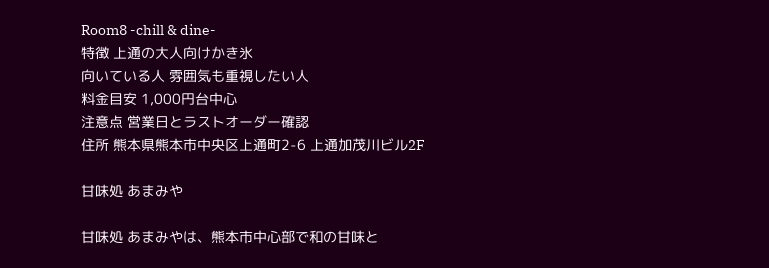Room8 -chill & dine-
特徴 上通の大人向けかき氷
向いている人 雰囲気も重視したい人
料金目安 1,000円台中心
注意点 営業日とラストオーダー確認
住所 熊本県熊本市中央区上通町2-6 上通加茂川ビル2F

甘味処 あまみや

甘味処 あまみやは、熊本市中心部で和の甘味と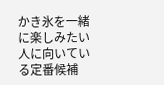かき氷を一緒に楽しみたい人に向いている定番候補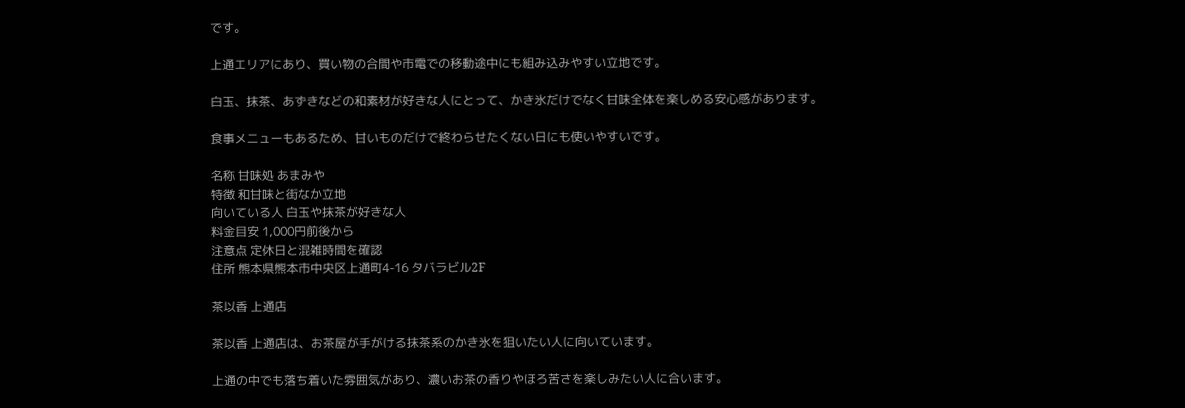です。

上通エリアにあり、買い物の合間や市電での移動途中にも組み込みやすい立地です。

白玉、抹茶、あずきなどの和素材が好きな人にとって、かき氷だけでなく甘味全体を楽しめる安心感があります。

食事メニューもあるため、甘いものだけで終わらせたくない日にも使いやすいです。

名称 甘味処 あまみや
特徴 和甘味と街なか立地
向いている人 白玉や抹茶が好きな人
料金目安 1,000円前後から
注意点 定休日と混雑時間を確認
住所 熊本県熊本市中央区上通町4-16 タバラビル2F

茶以香 上通店

茶以香 上通店は、お茶屋が手がける抹茶系のかき氷を狙いたい人に向いています。

上通の中でも落ち着いた雰囲気があり、濃いお茶の香りやほろ苦さを楽しみたい人に合います。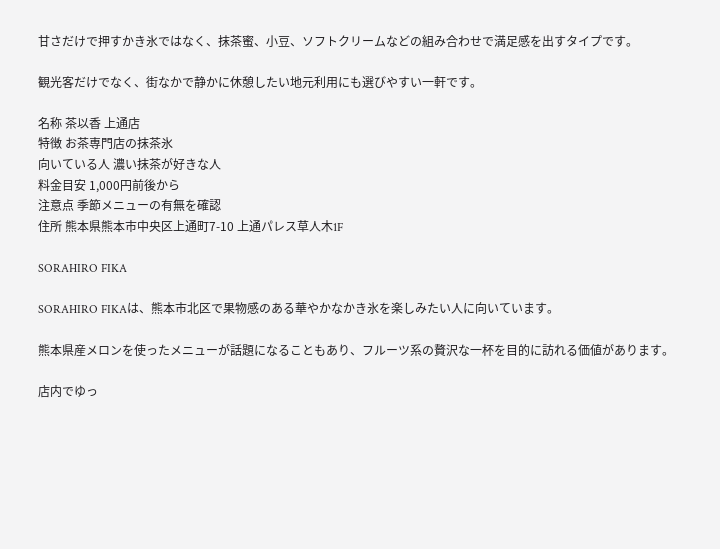甘さだけで押すかき氷ではなく、抹茶蜜、小豆、ソフトクリームなどの組み合わせで満足感を出すタイプです。

観光客だけでなく、街なかで静かに休憩したい地元利用にも選びやすい一軒です。

名称 茶以香 上通店
特徴 お茶専門店の抹茶氷
向いている人 濃い抹茶が好きな人
料金目安 1,000円前後から
注意点 季節メニューの有無を確認
住所 熊本県熊本市中央区上通町7-10 上通パレス草人木1F

SORAHIRO FIKA

SORAHIRO FIKAは、熊本市北区で果物感のある華やかなかき氷を楽しみたい人に向いています。

熊本県産メロンを使ったメニューが話題になることもあり、フルーツ系の贅沢な一杯を目的に訪れる価値があります。

店内でゆっ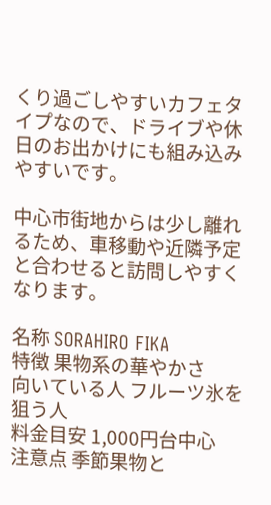くり過ごしやすいカフェタイプなので、ドライブや休日のお出かけにも組み込みやすいです。

中心市街地からは少し離れるため、車移動や近隣予定と合わせると訪問しやすくなります。

名称 SORAHIRO FIKA
特徴 果物系の華やかさ
向いている人 フルーツ氷を狙う人
料金目安 1,000円台中心
注意点 季節果物と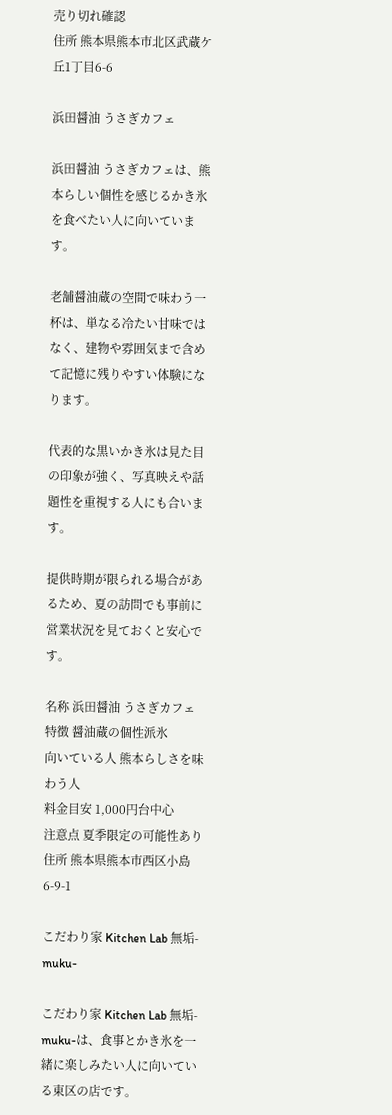売り切れ確認
住所 熊本県熊本市北区武蔵ケ丘1丁目6-6

浜田醤油 うさぎカフェ

浜田醤油 うさぎカフェは、熊本らしい個性を感じるかき氷を食べたい人に向いています。

老舗醤油蔵の空間で味わう一杯は、単なる冷たい甘味ではなく、建物や雰囲気まで含めて記憶に残りやすい体験になります。

代表的な黒いかき氷は見た目の印象が強く、写真映えや話題性を重視する人にも合います。

提供時期が限られる場合があるため、夏の訪問でも事前に営業状況を見ておくと安心です。

名称 浜田醤油 うさぎカフェ
特徴 醤油蔵の個性派氷
向いている人 熊本らしさを味わう人
料金目安 1,000円台中心
注意点 夏季限定の可能性あり
住所 熊本県熊本市西区小島6-9-1

こだわり家 Kitchen Lab 無垢-muku-

こだわり家 Kitchen Lab 無垢-muku-は、食事とかき氷を一緒に楽しみたい人に向いている東区の店です。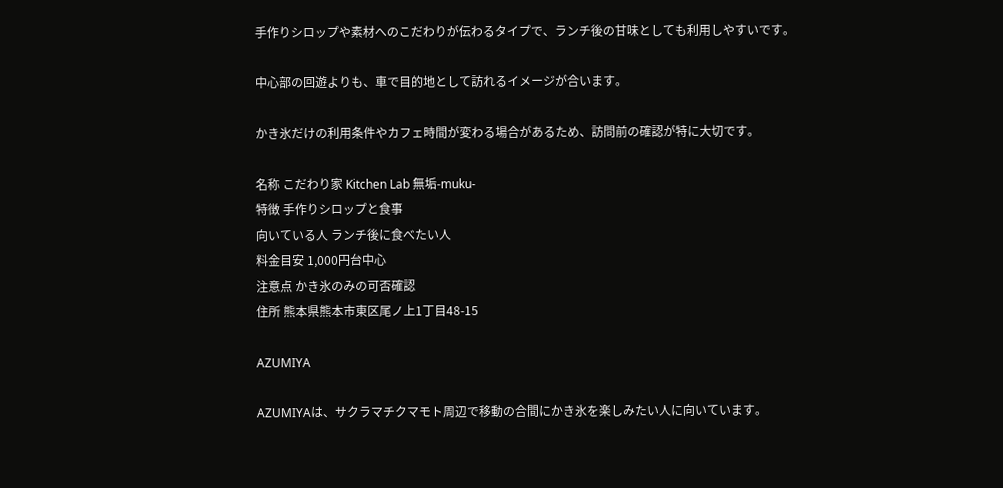手作りシロップや素材へのこだわりが伝わるタイプで、ランチ後の甘味としても利用しやすいです。

中心部の回遊よりも、車で目的地として訪れるイメージが合います。

かき氷だけの利用条件やカフェ時間が変わる場合があるため、訪問前の確認が特に大切です。

名称 こだわり家 Kitchen Lab 無垢-muku-
特徴 手作りシロップと食事
向いている人 ランチ後に食べたい人
料金目安 1,000円台中心
注意点 かき氷のみの可否確認
住所 熊本県熊本市東区尾ノ上1丁目48-15

AZUMIYA

AZUMIYAは、サクラマチクマモト周辺で移動の合間にかき氷を楽しみたい人に向いています。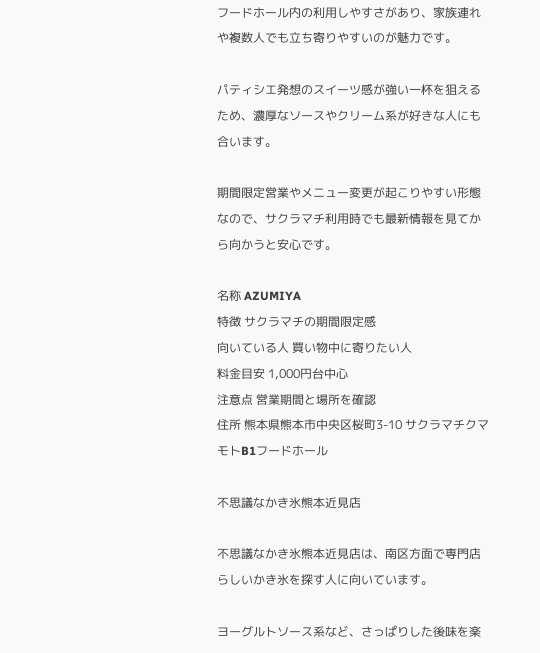フードホール内の利用しやすさがあり、家族連れや複数人でも立ち寄りやすいのが魅力です。

パティシエ発想のスイーツ感が強い一杯を狙えるため、濃厚なソースやクリーム系が好きな人にも合います。

期間限定営業やメニュー変更が起こりやすい形態なので、サクラマチ利用時でも最新情報を見てから向かうと安心です。

名称 AZUMIYA
特徴 サクラマチの期間限定感
向いている人 買い物中に寄りたい人
料金目安 1,000円台中心
注意点 営業期間と場所を確認
住所 熊本県熊本市中央区桜町3-10 サクラマチクマモトB1フードホール

不思議なかき氷熊本近見店

不思議なかき氷熊本近見店は、南区方面で専門店らしいかき氷を探す人に向いています。

ヨーグルトソース系など、さっぱりした後味を楽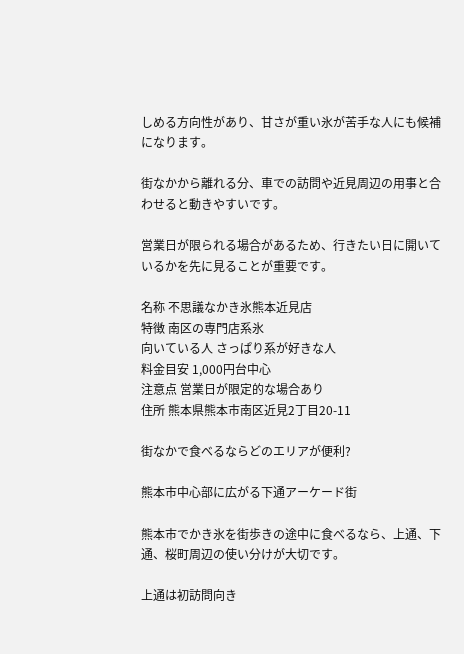しめる方向性があり、甘さが重い氷が苦手な人にも候補になります。

街なかから離れる分、車での訪問や近見周辺の用事と合わせると動きやすいです。

営業日が限られる場合があるため、行きたい日に開いているかを先に見ることが重要です。

名称 不思議なかき氷熊本近見店
特徴 南区の専門店系氷
向いている人 さっぱり系が好きな人
料金目安 1,000円台中心
注意点 営業日が限定的な場合あり
住所 熊本県熊本市南区近見2丁目20-11

街なかで食べるならどのエリアが便利?

熊本市中心部に広がる下通アーケード街

熊本市でかき氷を街歩きの途中に食べるなら、上通、下通、桜町周辺の使い分けが大切です。

上通は初訪問向き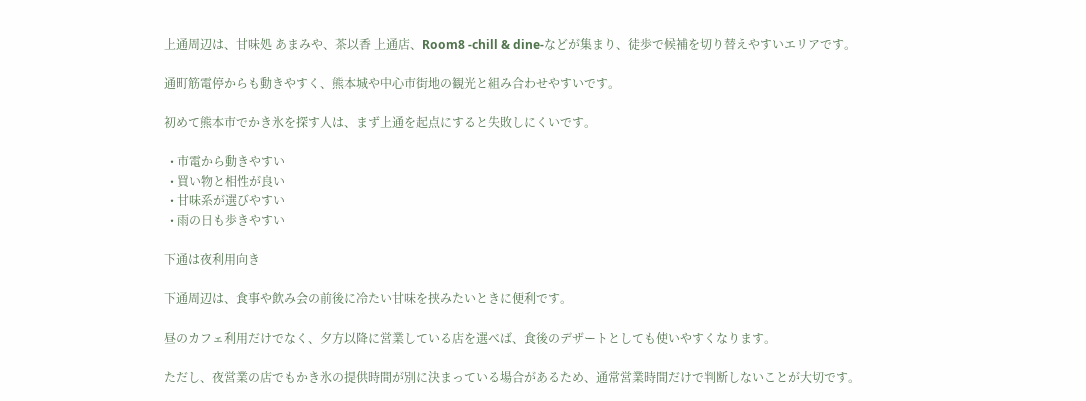上通周辺は、甘味処 あまみや、茶以香 上通店、Room8 -chill & dine-などが集まり、徒歩で候補を切り替えやすいエリアです。

通町筋電停からも動きやすく、熊本城や中心市街地の観光と組み合わせやすいです。

初めて熊本市でかき氷を探す人は、まず上通を起点にすると失敗しにくいです。

  • 市電から動きやすい
  • 買い物と相性が良い
  • 甘味系が選びやすい
  • 雨の日も歩きやすい

下通は夜利用向き

下通周辺は、食事や飲み会の前後に冷たい甘味を挟みたいときに便利です。

昼のカフェ利用だけでなく、夕方以降に営業している店を選べば、食後のデザートとしても使いやすくなります。

ただし、夜営業の店でもかき氷の提供時間が別に決まっている場合があるため、通常営業時間だけで判断しないことが大切です。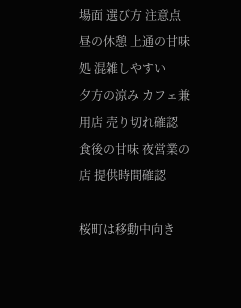場面 選び方 注意点
昼の休憩 上通の甘味処 混雑しやすい
夕方の涼み カフェ兼用店 売り切れ確認
食後の甘味 夜営業の店 提供時間確認

桜町は移動中向き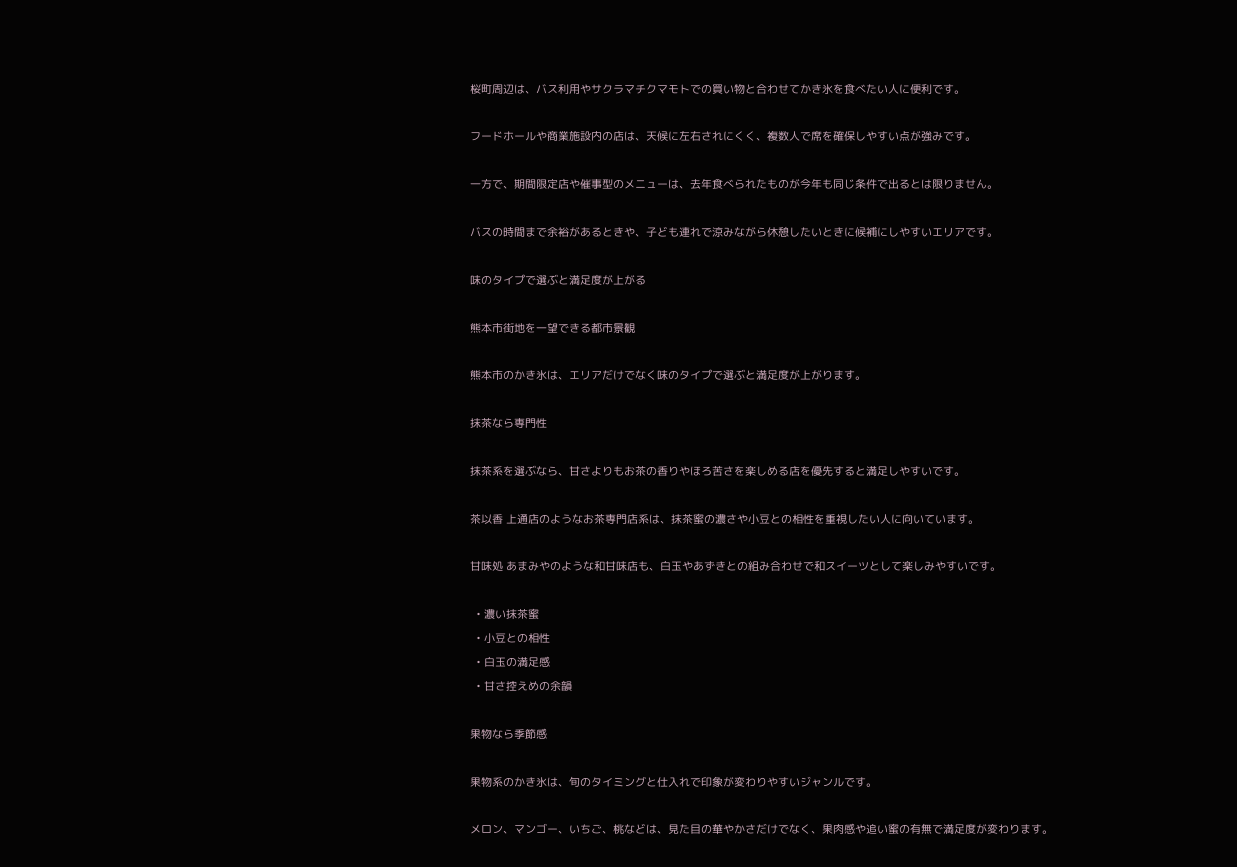桜町周辺は、バス利用やサクラマチクマモトでの買い物と合わせてかき氷を食べたい人に便利です。

フードホールや商業施設内の店は、天候に左右されにくく、複数人で席を確保しやすい点が強みです。

一方で、期間限定店や催事型のメニューは、去年食べられたものが今年も同じ条件で出るとは限りません。

バスの時間まで余裕があるときや、子ども連れで涼みながら休憩したいときに候補にしやすいエリアです。

味のタイプで選ぶと満足度が上がる

熊本市街地を一望できる都市景観

熊本市のかき氷は、エリアだけでなく味のタイプで選ぶと満足度が上がります。

抹茶なら専門性

抹茶系を選ぶなら、甘さよりもお茶の香りやほろ苦さを楽しめる店を優先すると満足しやすいです。

茶以香 上通店のようなお茶専門店系は、抹茶蜜の濃さや小豆との相性を重視したい人に向いています。

甘味処 あまみやのような和甘味店も、白玉やあずきとの組み合わせで和スイーツとして楽しみやすいです。

  • 濃い抹茶蜜
  • 小豆との相性
  • 白玉の満足感
  • 甘さ控えめの余韻

果物なら季節感

果物系のかき氷は、旬のタイミングと仕入れで印象が変わりやすいジャンルです。

メロン、マンゴー、いちご、桃などは、見た目の華やかさだけでなく、果肉感や追い蜜の有無で満足度が変わります。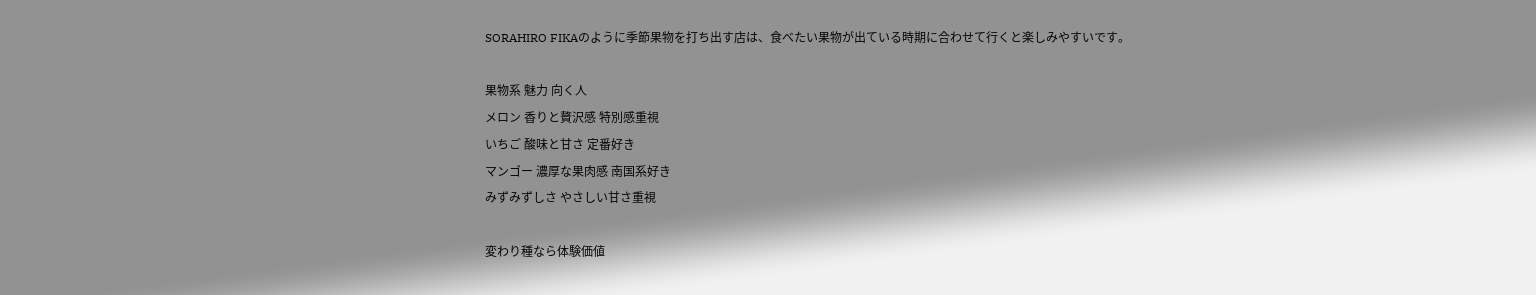SORAHIRO FIKAのように季節果物を打ち出す店は、食べたい果物が出ている時期に合わせて行くと楽しみやすいです。

果物系 魅力 向く人
メロン 香りと贅沢感 特別感重視
いちご 酸味と甘さ 定番好き
マンゴー 濃厚な果肉感 南国系好き
みずみずしさ やさしい甘さ重視

変わり種なら体験価値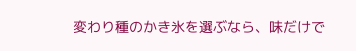変わり種のかき氷を選ぶなら、味だけで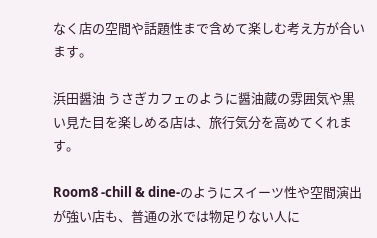なく店の空間や話題性まで含めて楽しむ考え方が合います。

浜田醤油 うさぎカフェのように醤油蔵の雰囲気や黒い見た目を楽しめる店は、旅行気分を高めてくれます。

Room8 -chill & dine-のようにスイーツ性や空間演出が強い店も、普通の氷では物足りない人に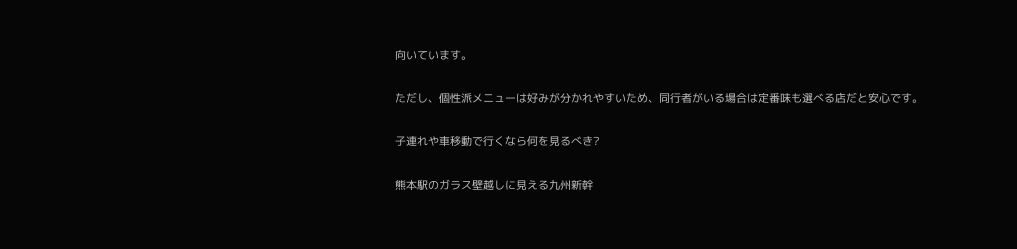向いています。

ただし、個性派メニューは好みが分かれやすいため、同行者がいる場合は定番味も選べる店だと安心です。

子連れや車移動で行くなら何を見るべき?

熊本駅のガラス壁越しに見える九州新幹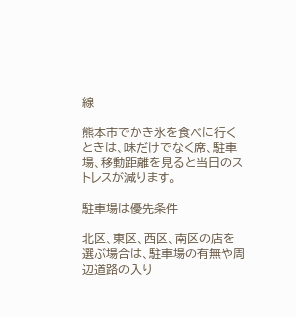線

熊本市でかき氷を食べに行くときは、味だけでなく席、駐車場、移動距離を見ると当日のストレスが減ります。

駐車場は優先条件

北区、東区、西区、南区の店を選ぶ場合は、駐車場の有無や周辺道路の入り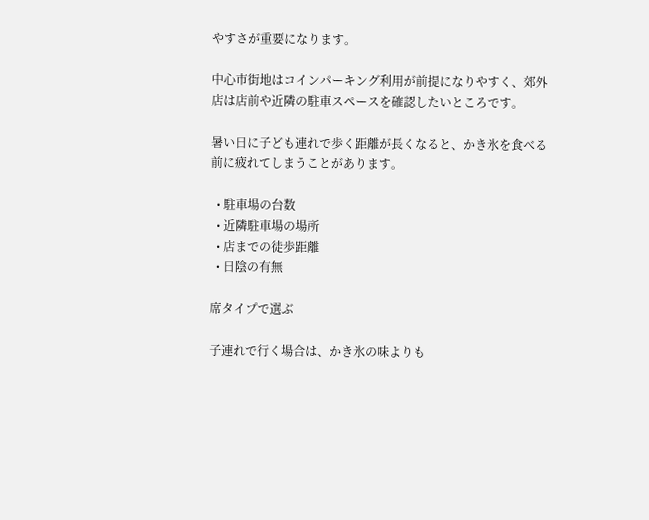やすさが重要になります。

中心市街地はコインパーキング利用が前提になりやすく、郊外店は店前や近隣の駐車スペースを確認したいところです。

暑い日に子ども連れで歩く距離が長くなると、かき氷を食べる前に疲れてしまうことがあります。

  • 駐車場の台数
  • 近隣駐車場の場所
  • 店までの徒歩距離
  • 日陰の有無

席タイプで選ぶ

子連れで行く場合は、かき氷の味よりも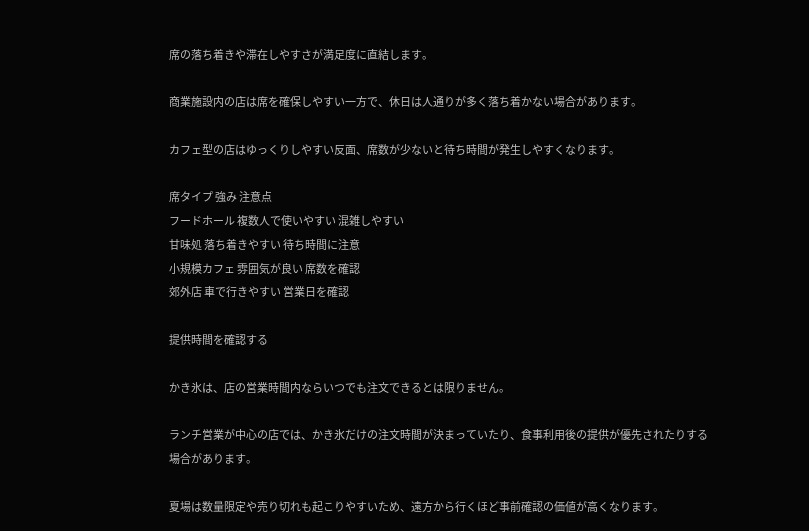席の落ち着きや滞在しやすさが満足度に直結します。

商業施設内の店は席を確保しやすい一方で、休日は人通りが多く落ち着かない場合があります。

カフェ型の店はゆっくりしやすい反面、席数が少ないと待ち時間が発生しやすくなります。

席タイプ 強み 注意点
フードホール 複数人で使いやすい 混雑しやすい
甘味処 落ち着きやすい 待ち時間に注意
小規模カフェ 雰囲気が良い 席数を確認
郊外店 車で行きやすい 営業日を確認

提供時間を確認する

かき氷は、店の営業時間内ならいつでも注文できるとは限りません。

ランチ営業が中心の店では、かき氷だけの注文時間が決まっていたり、食事利用後の提供が優先されたりする場合があります。

夏場は数量限定や売り切れも起こりやすいため、遠方から行くほど事前確認の価値が高くなります。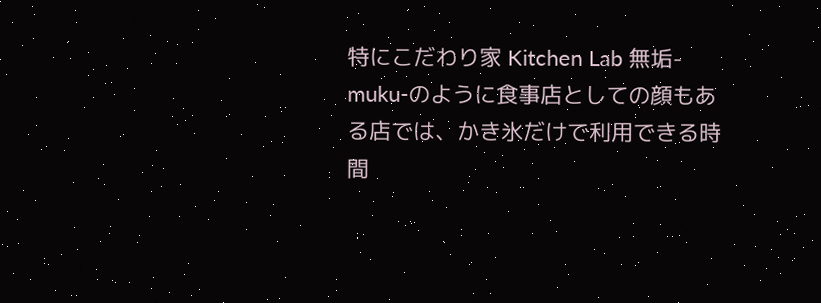特にこだわり家 Kitchen Lab 無垢-muku-のように食事店としての顔もある店では、かき氷だけで利用できる時間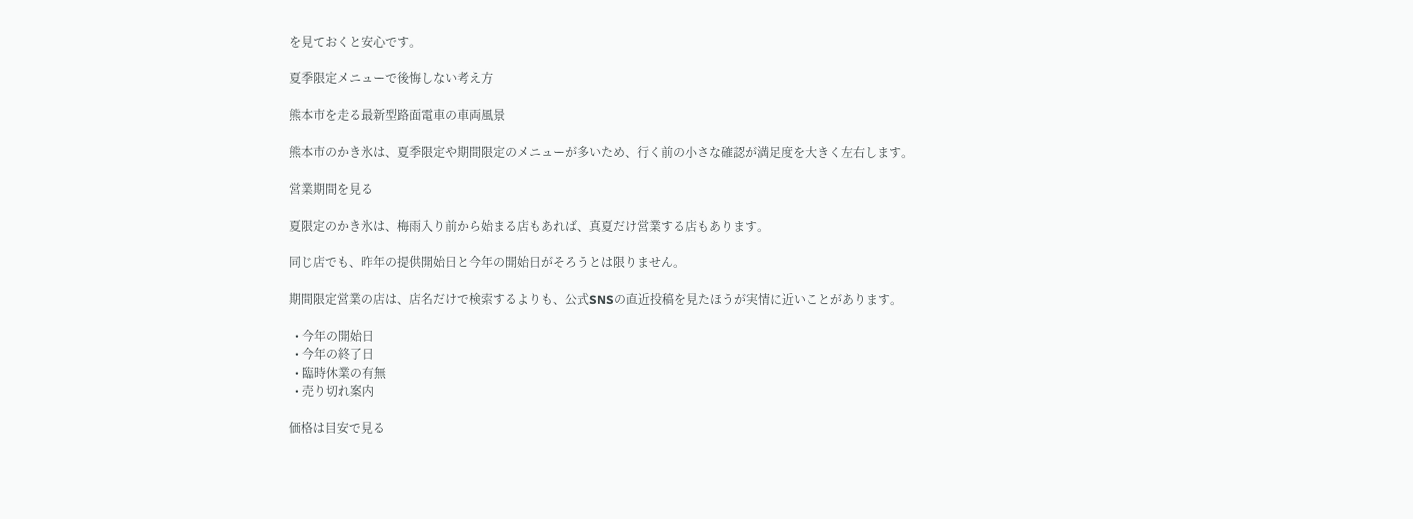を見ておくと安心です。

夏季限定メニューで後悔しない考え方

熊本市を走る最新型路面電車の車両風景

熊本市のかき氷は、夏季限定や期間限定のメニューが多いため、行く前の小さな確認が満足度を大きく左右します。

営業期間を見る

夏限定のかき氷は、梅雨入り前から始まる店もあれば、真夏だけ営業する店もあります。

同じ店でも、昨年の提供開始日と今年の開始日がそろうとは限りません。

期間限定営業の店は、店名だけで検索するよりも、公式SNSの直近投稿を見たほうが実情に近いことがあります。

  • 今年の開始日
  • 今年の終了日
  • 臨時休業の有無
  • 売り切れ案内

価格は目安で見る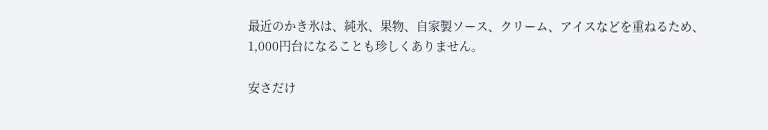最近のかき氷は、純氷、果物、自家製ソース、クリーム、アイスなどを重ねるため、1,000円台になることも珍しくありません。

安さだけ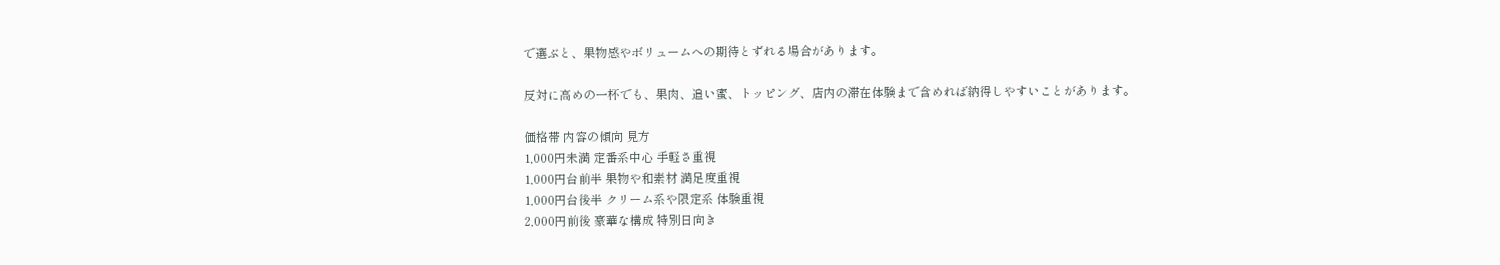で選ぶと、果物感やボリュームへの期待とずれる場合があります。

反対に高めの一杯でも、果肉、追い蜜、トッピング、店内の滞在体験まで含めれば納得しやすいことがあります。

価格帯 内容の傾向 見方
1,000円未満 定番系中心 手軽さ重視
1,000円台前半 果物や和素材 満足度重視
1,000円台後半 クリーム系や限定系 体験重視
2,000円前後 豪華な構成 特別日向き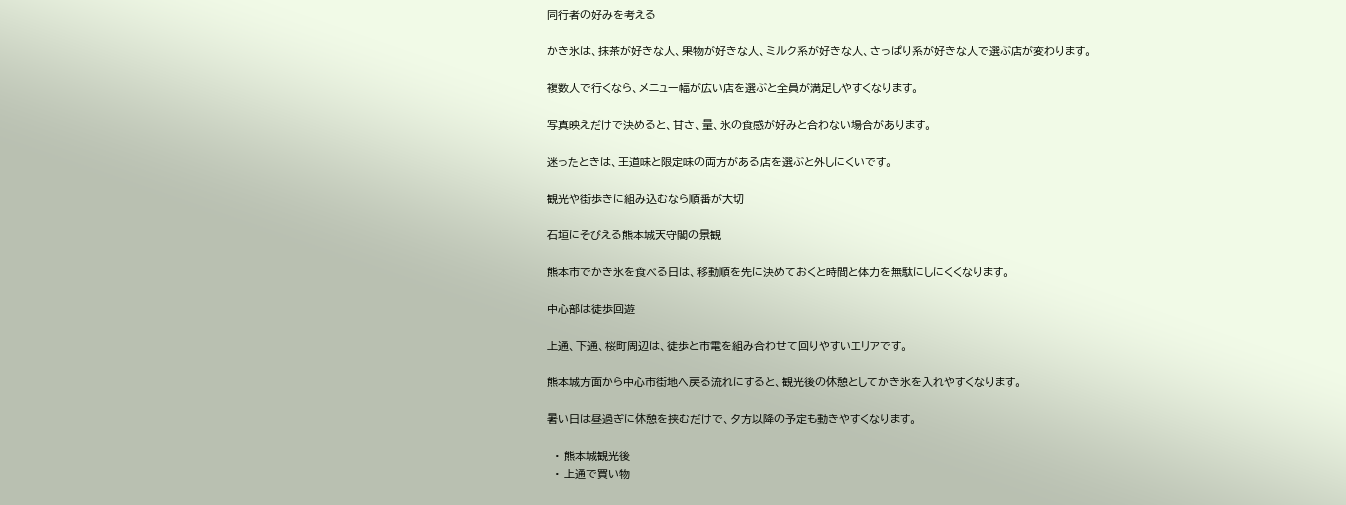同行者の好みを考える

かき氷は、抹茶が好きな人、果物が好きな人、ミルク系が好きな人、さっぱり系が好きな人で選ぶ店が変わります。

複数人で行くなら、メニュー幅が広い店を選ぶと全員が満足しやすくなります。

写真映えだけで決めると、甘さ、量、氷の食感が好みと合わない場合があります。

迷ったときは、王道味と限定味の両方がある店を選ぶと外しにくいです。

観光や街歩きに組み込むなら順番が大切

石垣にそびえる熊本城天守閣の景観

熊本市でかき氷を食べる日は、移動順を先に決めておくと時間と体力を無駄にしにくくなります。

中心部は徒歩回遊

上通、下通、桜町周辺は、徒歩と市電を組み合わせて回りやすいエリアです。

熊本城方面から中心市街地へ戻る流れにすると、観光後の休憩としてかき氷を入れやすくなります。

暑い日は昼過ぎに休憩を挟むだけで、夕方以降の予定も動きやすくなります。

  • 熊本城観光後
  • 上通で買い物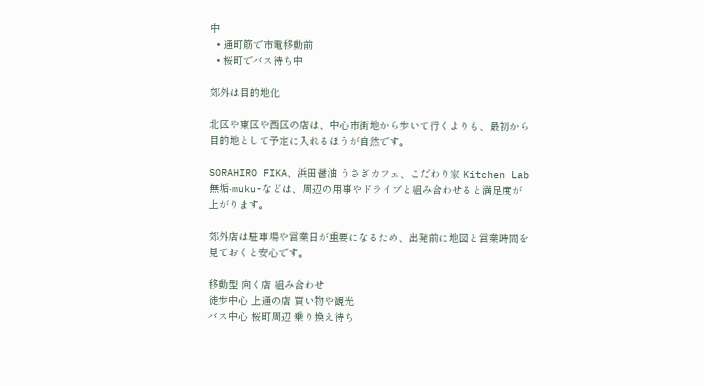中
  • 通町筋で市電移動前
  • 桜町でバス待ち中

郊外は目的地化

北区や東区や西区の店は、中心市街地から歩いて行くよりも、最初から目的地として予定に入れるほうが自然です。

SORAHIRO FIKA、浜田醤油 うさぎカフェ、こだわり家 Kitchen Lab 無垢-muku-などは、周辺の用事やドライブと組み合わせると満足度が上がります。

郊外店は駐車場や営業日が重要になるため、出発前に地図と営業時間を見ておくと安心です。

移動型 向く店 組み合わせ
徒歩中心 上通の店 買い物や観光
バス中心 桜町周辺 乗り換え待ち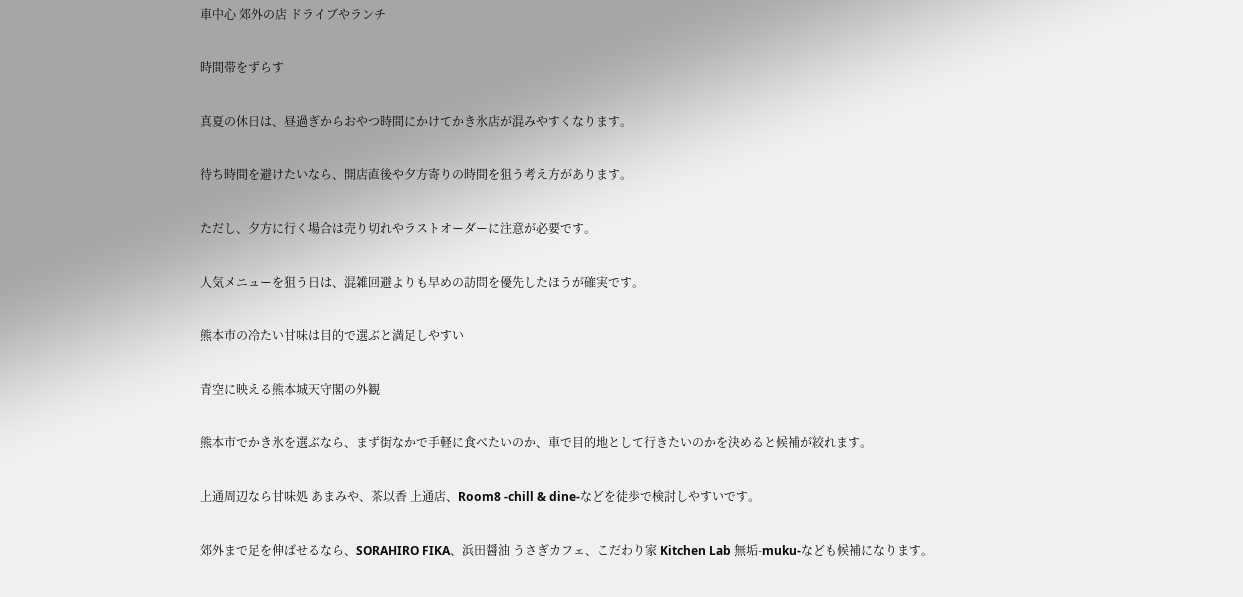車中心 郊外の店 ドライブやランチ

時間帯をずらす

真夏の休日は、昼過ぎからおやつ時間にかけてかき氷店が混みやすくなります。

待ち時間を避けたいなら、開店直後や夕方寄りの時間を狙う考え方があります。

ただし、夕方に行く場合は売り切れやラストオーダーに注意が必要です。

人気メニューを狙う日は、混雑回避よりも早めの訪問を優先したほうが確実です。

熊本市の冷たい甘味は目的で選ぶと満足しやすい

青空に映える熊本城天守閣の外観

熊本市でかき氷を選ぶなら、まず街なかで手軽に食べたいのか、車で目的地として行きたいのかを決めると候補が絞れます。

上通周辺なら甘味処 あまみや、茶以香 上通店、Room8 -chill & dine-などを徒歩で検討しやすいです。

郊外まで足を伸ばせるなら、SORAHIRO FIKA、浜田醤油 うさぎカフェ、こだわり家 Kitchen Lab 無垢-muku-なども候補になります。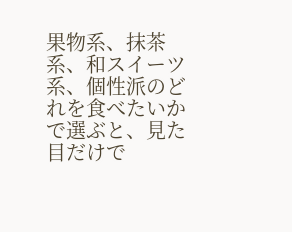果物系、抹茶系、和スイーツ系、個性派のどれを食べたいかで選ぶと、見た目だけで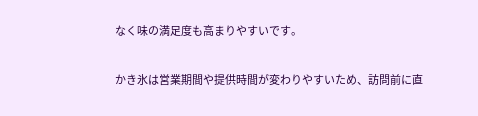なく味の満足度も高まりやすいです。

かき氷は営業期間や提供時間が変わりやすいため、訪問前に直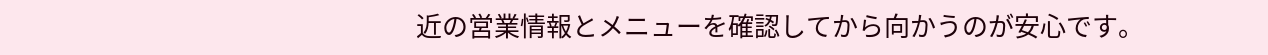近の営業情報とメニューを確認してから向かうのが安心です。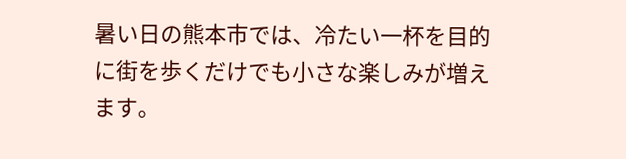暑い日の熊本市では、冷たい一杯を目的に街を歩くだけでも小さな楽しみが増えます。